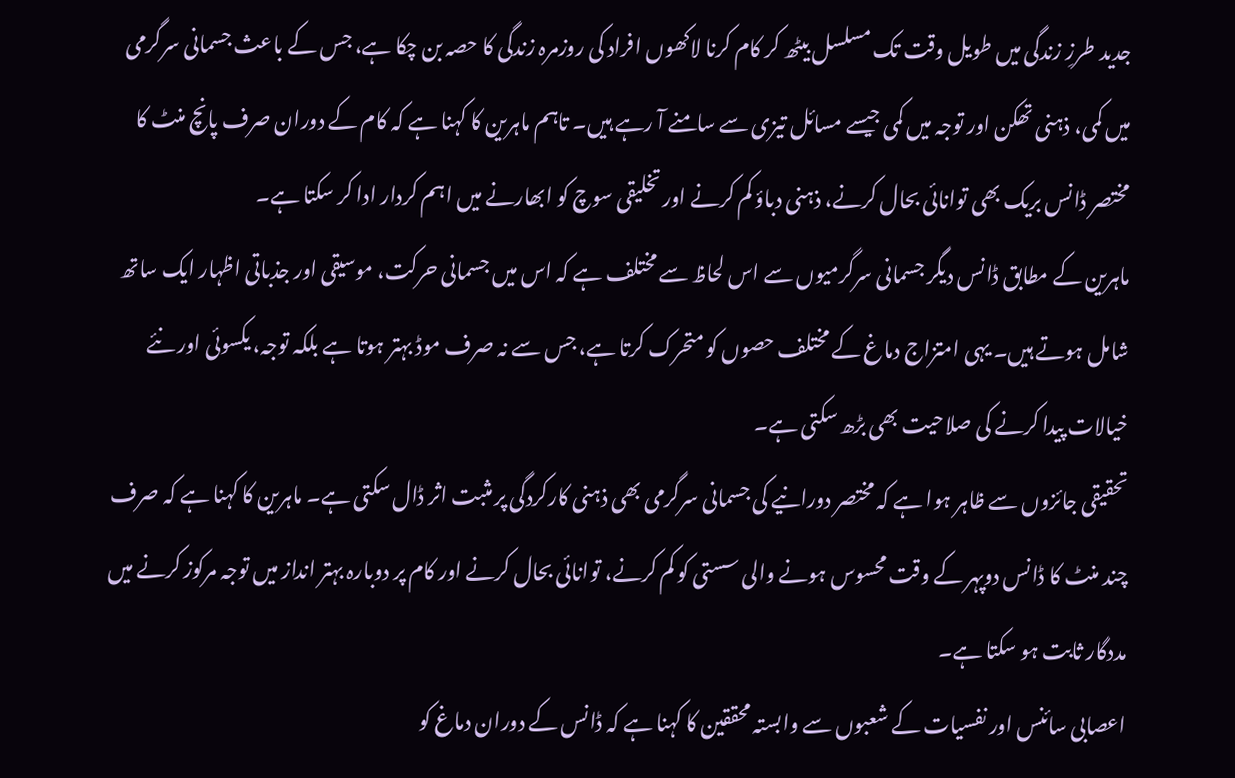جدید طرزِ زندگی میں طویل وقت تک مسلسل بیٹھ کر کام کرنا لاکھوں افراد کی روزمرہ زندگی کا حصہ بن چکا ہے، جس کے باعث جسمانی سرگرمی میں کمی، ذہنی تھکن اور توجہ میں کمی جیسے مسائل تیزی سے سامنے آ رہے ہیں۔ تاہم ماہرین کا کہنا ہے کہ کام کے دوران صرف پانچ منٹ کا مختصر ڈانس بریک بھی توانائی بحال کرنے، ذہنی دباؤ کم کرنے اور تخلیقی سوچ کو ابھارنے میں اہم کردار ادا کر سکتا ہے۔
ماہرین کے مطابق ڈانس دیگر جسمانی سرگرمیوں سے اس لحاظ سے مختلف ہے کہ اس میں جسمانی حرکت، موسیقی اور جذباتی اظہار ایک ساتھ شامل ہوتے ہیں۔ یہی امتزاج دماغ کے مختلف حصوں کو متحرک کرتا ہے، جس سے نہ صرف موڈ بہتر ہوتا ہے بلکہ توجہ، یکسوئی اور نئے خیالات پیدا کرنے کی صلاحیت بھی بڑھ سکتی ہے۔
تحقیقی جائزوں سے ظاہر ہوا ہے کہ مختصر دورانیے کی جسمانی سرگرمی بھی ذہنی کارکردگی پر مثبت اثر ڈال سکتی ہے۔ ماہرین کا کہنا ہے کہ صرف چند منٹ کا ڈانس دوپہر کے وقت محسوس ہونے والی سستی کو کم کرنے، توانائی بحال کرنے اور کام پر دوبارہ بہتر انداز میں توجہ مرکوز کرنے میں مددگار ثابت ہو سکتا ہے۔
اعصابی سائنس اور نفسیات کے شعبوں سے وابستہ محققین کا کہنا ہے کہ ڈانس کے دوران دماغ کو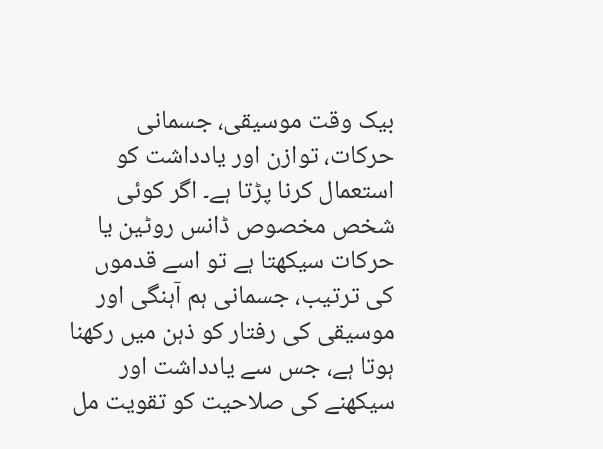بیک وقت موسیقی، جسمانی حرکات، توازن اور یادداشت کو استعمال کرنا پڑتا ہے۔ اگر کوئی شخص مخصوص ڈانس روٹین یا حرکات سیکھتا ہے تو اسے قدموں کی ترتیب، جسمانی ہم آہنگی اور موسیقی کی رفتار کو ذہن میں رکھنا ہوتا ہے، جس سے یادداشت اور سیکھنے کی صلاحیت کو تقویت مل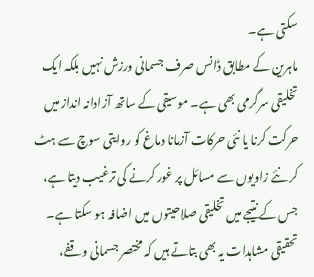سکتی ہے۔
ماہرین کے مطابق ڈانس صرف جسمانی ورزش نہیں بلکہ ایک تخلیقی سرگرمی بھی ہے۔ موسیقی کے ساتھ آزادانہ انداز میں حرکت کرنا یا نئی حرکات آزمانا دماغ کو روایتی سوچ سے ہٹ کر نئے زاویوں سے مسائل پر غور کرنے کی ترغیب دیتا ہے، جس کے نتیجے میں تخلیقی صلاحیتوں میں اضافہ ہو سکتا ہے۔
تحقیقی مشاہدات یہ بھی بتاتے ہیں کہ مختصر جسمانی وقفے،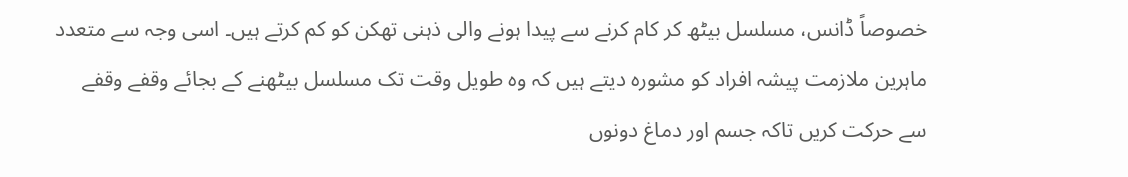خصوصاً ڈانس، مسلسل بیٹھ کر کام کرنے سے پیدا ہونے والی ذہنی تھکن کو کم کرتے ہیں۔ اسی وجہ سے متعدد ماہرین ملازمت پیشہ افراد کو مشورہ دیتے ہیں کہ وہ طویل وقت تک مسلسل بیٹھنے کے بجائے وقفے وقفے سے حرکت کریں تاکہ جسم اور دماغ دونوں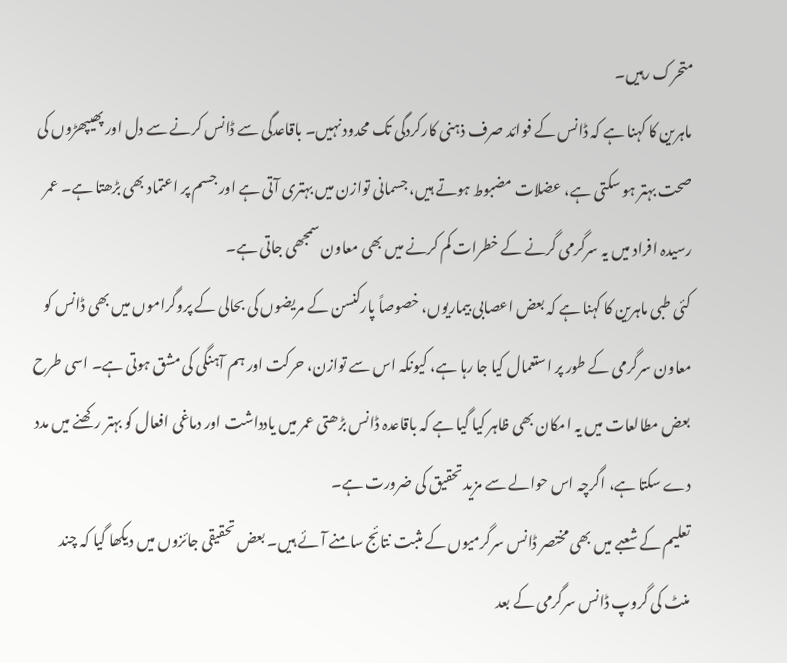متحرک رہیں۔
ماہرین کا کہنا ہے کہ ڈانس کے فوائد صرف ذہنی کارکردگی تک محدود نہیں۔ باقاعدگی سے ڈانس کرنے سے دل اور پھیپھڑوں کی صحت بہتر ہو سکتی ہے، عضلات مضبوط ہوتے ہیں، جسمانی توازن میں بہتری آتی ہے اور جسم پر اعتماد بھی بڑھتا ہے۔ عمر رسیدہ افراد میں یہ سرگرمی گرنے کے خطرات کم کرنے میں بھی معاون سمجھی جاتی ہے۔
کئی طبی ماہرین کا کہنا ہے کہ بعض اعصابی بیماریوں، خصوصاً پارکنسن کے مریضوں کی بحالی کے پروگراموں میں بھی ڈانس کو معاون سرگرمی کے طور پر استعمال کیا جا رہا ہے، کیونکہ اس سے توازن، حرکت اور ہم آہنگی کی مشق ہوتی ہے۔ اسی طرح بعض مطالعات میں یہ امکان بھی ظاہر کیا گیا ہے کہ باقاعدہ ڈانس بڑھتی عمر میں یادداشت اور دماغی افعال کو بہتر رکھنے میں مدد دے سکتا ہے، اگرچہ اس حوالے سے مزید تحقیق کی ضرورت ہے۔
تعلیم کے شعبے میں بھی مختصر ڈانس سرگرمیوں کے مثبت نتائج سامنے آئے ہیں۔ بعض تحقیقی جائزوں میں دیکھا گیا کہ چند منٹ کی گروپ ڈانس سرگرمی کے بعد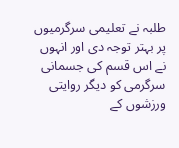طلبہ نے تعلیمی سرگرمیوں پر بہتر توجہ دی اور انہوں نے اس قسم کی جسمانی سرگرمی کو دیگر روایتی ورزشوں کے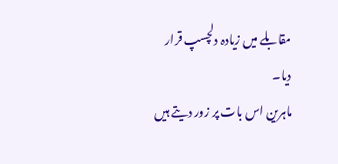مقابلے میں زیادہ دلچسپ قرار دیا۔
ماہرین اس بات پر زور دیتے ہیں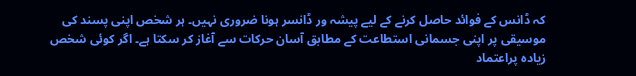کہ ڈانس کے فوائد حاصل کرنے کے لیے پیشہ ور ڈانسر ہونا ضروری نہیں۔ ہر شخص اپنی پسند کی موسیقی پر اپنی جسمانی استطاعت کے مطابق آسان حرکات سے آغاز کر سکتا ہے۔ اگر کوئی شخص زیادہ پراعتماد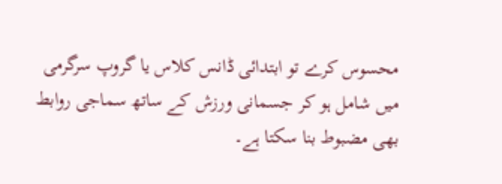محسوس کرے تو ابتدائی ڈانس کلاس یا گروپ سرگرمی میں شامل ہو کر جسمانی ورزش کے ساتھ سماجی روابط بھی مضبوط بنا سکتا ہے۔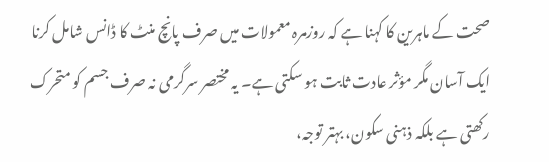صحت کے ماہرین کا کہنا ہے کہ روزمرہ معمولات میں صرف پانچ منٹ کا ڈانس شامل کرنا ایک آسان مگر مؤثر عادت ثابت ہو سکتی ہے۔ یہ مختصر سرگرمی نہ صرف جسم کو متحرک رکھتی ہے بلکہ ذہنی سکون، بہتر توجہ،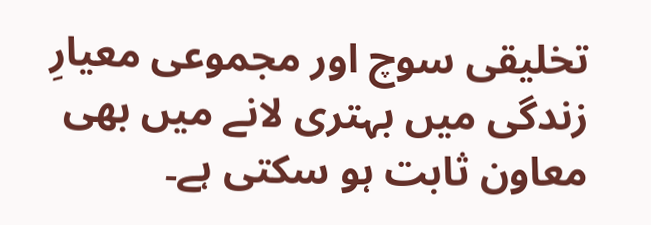تخلیقی سوچ اور مجموعی معیارِ زندگی میں بہتری لانے میں بھی معاون ثابت ہو سکتی ہے۔